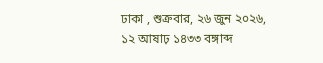ঢাকা , শুক্রবার, ২৬ জুন ২০২৬, ১২ আষাঢ় ১৪৩৩ বঙ্গাব্দ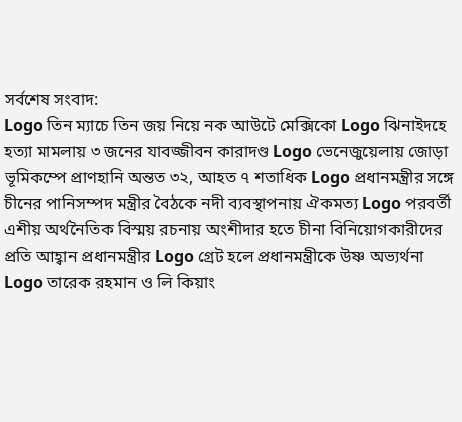সর্বশেষ সংবাদ:
Logo তিন ম্যাচে তিন জয় নিয়ে নক আউটে মেক্সিকো Logo ঝিনাইদহে হত্যা মামলায় ৩ জনের যাবজ্জীবন কারাদণ্ড Logo ভেনেজুয়েলায় জোড়া ভূমিকম্পে প্রাণহানি অন্তত ৩২, আহত ৭ শতাধিক Logo প্রধানমন্ত্রীর সঙ্গে চীনের পানিসম্পদ মন্ত্রীর বৈঠকে নদী ব্যবস্থাপনায় ঐকমত্য Logo পরবর্তী এশীয় অর্থনৈতিক বিস্ময় রচনায় অংশীদার হতে চীনা বিনিয়োগকারীদের প্রতি আহ্বান প্রধানমন্ত্রীর Logo গ্রেট হলে প্রধানমন্ত্রীকে উষ্ণ অভ্যর্থনা Logo তারেক রহমান ও লি কিয়াং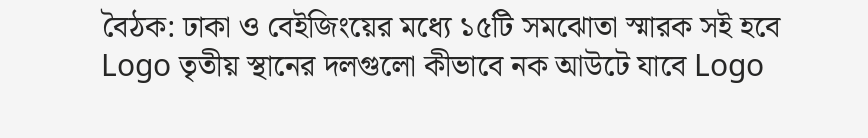বৈঠক: ঢাকা ও বেইজিংয়ের মধ্যে ১৫টি সমঝোতা স্মারক সই হবে Logo তৃতীয় স্থানের দলগুলো কীভাবে নক আউটে যাবে Logo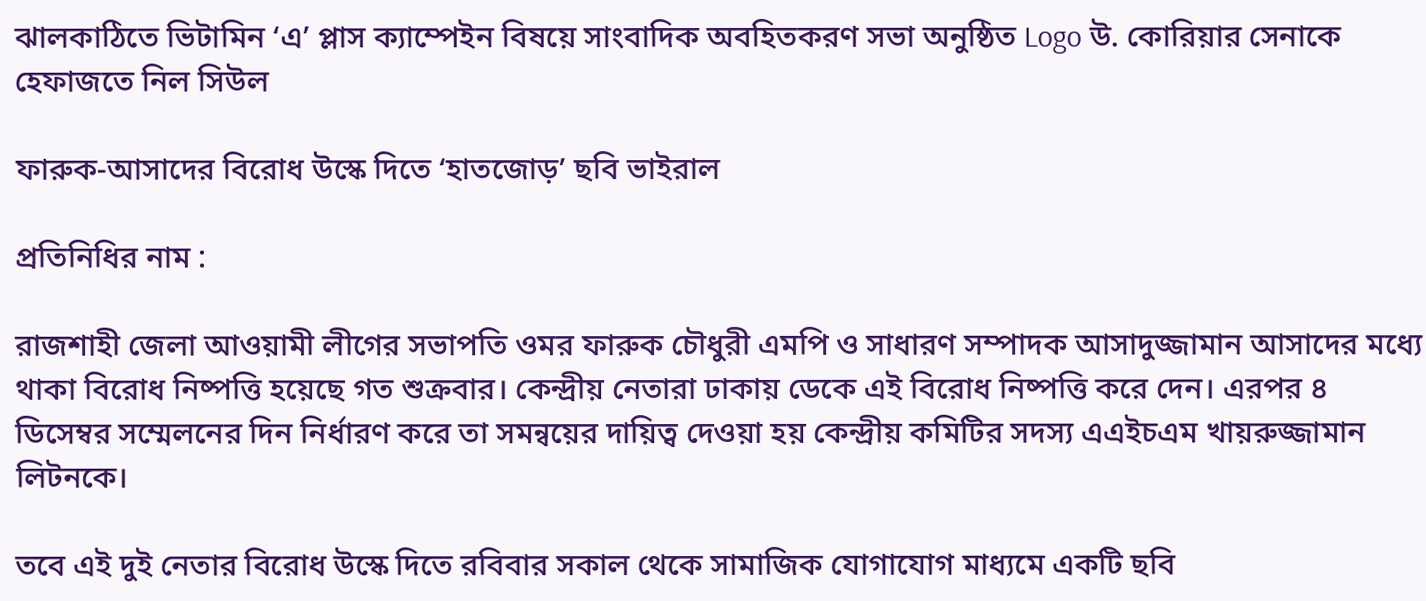ঝালকাঠিতে ভিটামিন ‘এ’ প্লাস ক্যাম্পেইন বিষয়ে সাংবাদিক অবহিতকরণ সভা অনুষ্ঠিত Logo উ. কোরিয়ার সেনাকে হেফাজতে নিল সিউল

ফারুক-আসাদের বিরোধ উস্কে দিতে ‘হাতজোড়’ ছবি ভাইরাল

প্রতিনিধির নাম :

রাজশাহী জেলা আওয়ামী লীগের সভাপতি ওমর ফারুক চৌধুরী এমপি ও সাধারণ সম্পাদক আসাদুজ্জামান আসাদের মধ্যে থাকা বিরোধ নিষ্পত্তি হয়েছে গত শুক্রবার। কেন্দ্রীয় নেতারা ঢাকায় ডেকে এই বিরোধ নিষ্পত্তি করে দেন। এরপর ৪ ডিসেম্বর সম্মেলনের দিন নির্ধারণ করে তা সমন্বয়ের দায়িত্ব দেওয়া হয় কেন্দ্রীয় কমিটির সদস্য এএইচএম খায়রুজ্জামান লিটনকে।

তবে এই দুই নেতার বিরোধ উস্কে দিতে রবিবার সকাল থেকে সামাজিক যোগাযোগ মাধ্যমে একটি ছবি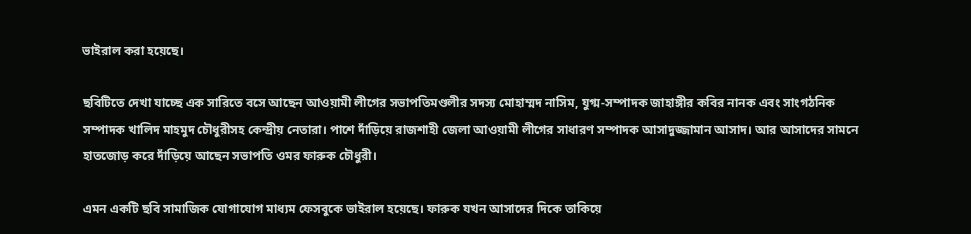ভাইরাল করা হয়েছে।

ছবিটিতে দেখা যাচ্ছে এক সারিতে বসে আছেন আওয়ামী লীগের সভাপতিমণ্ডলীর সদস্য মোহাম্মদ নাসিম, যুগ্ম-সম্পাদক জাহাঙ্গীর কবির নানক এবং সাংগঠনিক সম্পাদক খালিদ মাহমুদ চৌধুরীসহ কেন্দ্রীয় নেতারা। পাশে দাঁড়িয়ে রাজশাহী জেলা আওয়ামী লীগের সাধারণ সম্পাদক আসাদুজ্জামান আসাদ। আর আসাদের সামনে হাতজোড় করে দাঁড়িয়ে আছেন সভাপতি ওমর ফারুক চৌধুরী।

এমন একটি ছবি সামাজিক যোগাযোগ মাধ্যম ফেসবুকে ভাইরাল হয়েছে। ফারুক যখন আসাদের দিকে তাকিয়ে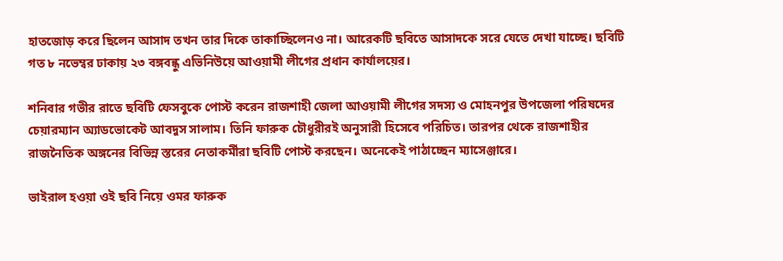হাতজোড় করে ছিলেন আসাদ তখন তার দিকে তাকাচ্ছিলেনও না। আরেকটি ছবিতে আসাদকে সরে যেতে দেখা যাচ্ছে। ছবিটি গত ৮ নভেম্বর ঢাকায় ২৩ বঙ্গবন্ধু এভিনিউয়ে আওয়ামী লীগের প্রধান কার্যালয়ের।

শনিবার গভীর রাতে ছবিটি ফেসবুকে পোস্ট করেন রাজশাহী জেলা আওয়ামী লীগের সদস্য ও মোহনপুর উপজেলা পরিষদের চেয়ারম্যান অ্যাডভোকেট আবদুস সালাম। তিনি ফারুক চৌধুরীরই অনুসারী হিসেবে পরিচিত। তারপর থেকে রাজশাহীর রাজনৈতিক অঙ্গনের বিভিন্ন স্তরের নেতাকর্মীরা ছবিটি পোস্ট করছেন। অনেকেই পাঠাচ্ছেন ম্যাসেঞ্জারে।

ভাইরাল হওয়া ওই ছবি নিয়ে ওমর ফারুক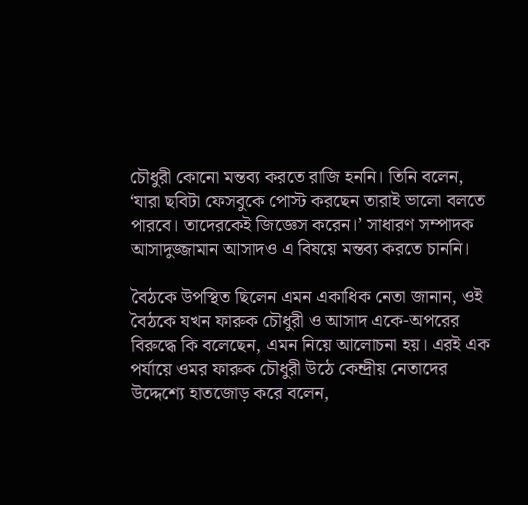চৌধুরী কোনো মন্তব্য করতে রাজি হননি। তিনি বলেন, ‘যারা ছবিটা ফেসবুকে পোস্ট করছেন তারাই ভালো বলতে পারবে। তাদেরকেই জিজ্ঞেস করেন।’ সাধারণ সম্পাদক আসাদুজ্জামান আসাদও এ বিষয়ে মন্তব্য করতে চাননি।

বৈঠকে উপস্থিত ছিলেন এমন একাধিক নেতা জানান, ওই বৈঠকে যখন ফারুক চৌধুরী ও আসাদ একে-অপরের বিরুদ্ধে কি বলেছেন, এমন নিয়ে আলোচনা হয়। এরই এক পর্যায়ে ওমর ফারুক চৌধুরী উঠে কেন্দ্রীয় নেতাদের উদ্দেশ্যে হাতজোড় করে বলেন,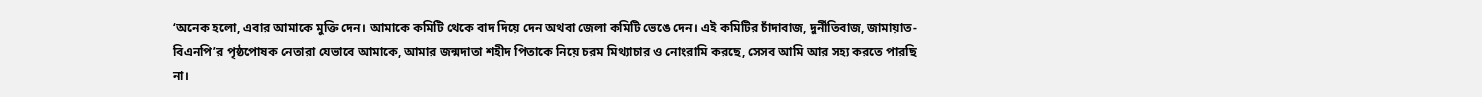‘অনেক হলো, এবার আমাকে মুক্তি দেন। আমাকে কমিটি থেকে বাদ দিয়ে দেন অথবা জেলা কমিটি ভেঙে দেন। এই কমিটির চাঁদাবাজ, দুর্নীতিবাজ, জামায়াত-বিএনপি’র পৃষ্ঠপোষক নেতারা যেভাবে আমাকে, আমার জন্মদাতা শহীদ পিতাকে নিয়ে চরম মিথ্যাচার ও নোংরামি করছে, সেসব আমি আর সহ্য করতে পারছি না।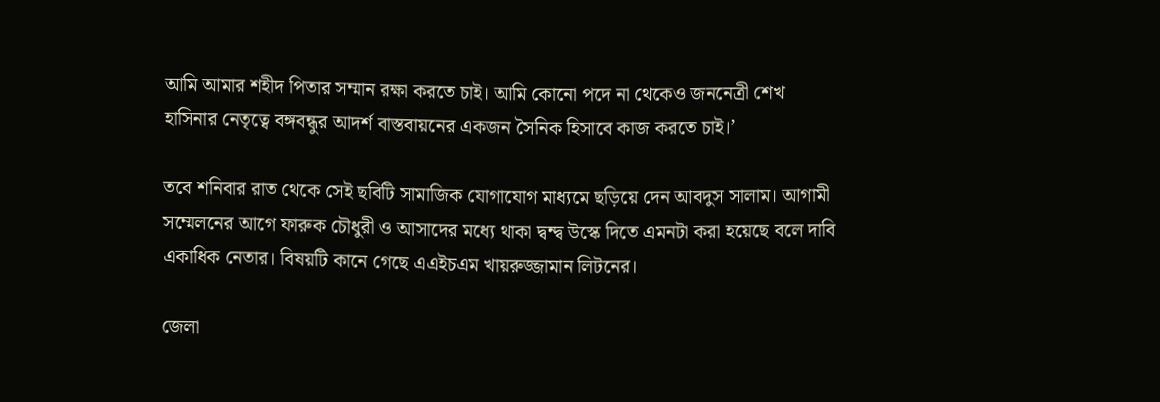আমি আমার শহীদ পিতার সম্মান রক্ষা করতে চাই। আমি কোনো পদে না থেকেও জননেত্রী শেখ হাসিনার নেতৃত্বে বঙ্গবন্ধুর আদর্শ বাস্তবায়নের একজন সৈনিক হিসাবে কাজ করতে চাই।’

তবে শনিবার রাত থেকে সেই ছবিটি সামাজিক যোগাযোগ মাধ্যমে ছড়িয়ে দেন আবদুস সালাম। আগামী সম্মেলনের আগে ফারুক চৌধুরী ও আসাদের মধ্যে থাকা দ্বন্দ্ব উস্কে দিতে এমনটা করা হয়েছে বলে দাবি একাধিক নেতার। বিষয়টি কানে গেছে এএইচএম খায়রুজ্জামান লিটনের।

জেলা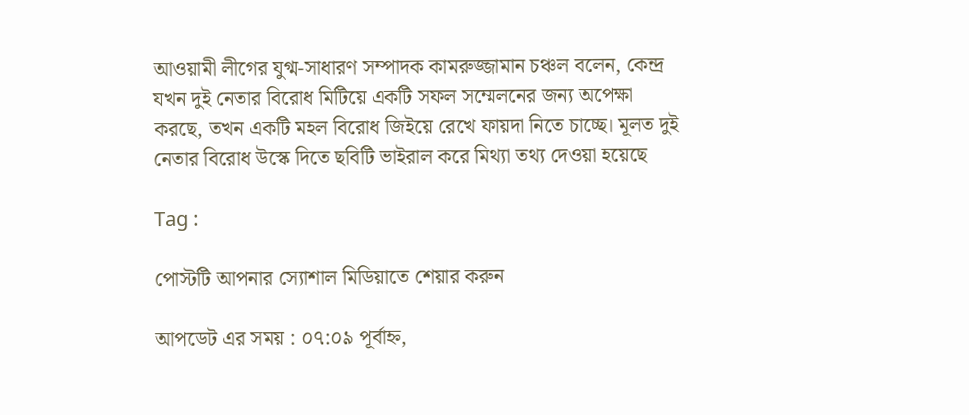আওয়ামী লীগের যুগ্ম-সাধারণ সম্পাদক কামরুজ্জামান চঞ্চল বলেন, কেন্দ্র যখন দুই নেতার বিরোধ মিটিয়ে একটি সফল সম্মেলনের জন্য অপেক্ষা করছে, তখন একটি মহল বিরোধ জিইয়ে রেখে ফায়দা নিতে চাচ্ছে। মূলত দুই নেতার বিরোধ উস্কে দিতে ছবিটি ভাইরাল করে মিথ্যা তথ্য দেওয়া হয়েছে

Tag :

পোস্টটি আপনার স্যোশাল মিডিয়াতে শেয়ার করুন

আপডেট এর সময় : ০৭:০৯ পূর্বাহ্ন,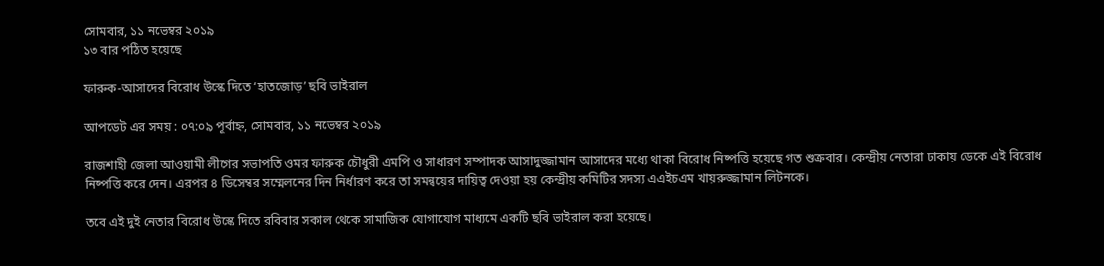সোমবার, ১১ নভেম্বর ২০১৯
১৩ বার পঠিত হয়েছে

ফারুক-আসাদের বিরোধ উস্কে দিতে ‘হাতজোড়’ ছবি ভাইরাল

আপডেট এর সময় : ০৭:০৯ পূর্বাহ্ন, সোমবার, ১১ নভেম্বর ২০১৯

রাজশাহী জেলা আওয়ামী লীগের সভাপতি ওমর ফারুক চৌধুরী এমপি ও সাধারণ সম্পাদক আসাদুজ্জামান আসাদের মধ্যে থাকা বিরোধ নিষ্পত্তি হয়েছে গত শুক্রবার। কেন্দ্রীয় নেতারা ঢাকায় ডেকে এই বিরোধ নিষ্পত্তি করে দেন। এরপর ৪ ডিসেম্বর সম্মেলনের দিন নির্ধারণ করে তা সমন্বয়ের দায়িত্ব দেওয়া হয় কেন্দ্রীয় কমিটির সদস্য এএইচএম খায়রুজ্জামান লিটনকে।

তবে এই দুই নেতার বিরোধ উস্কে দিতে রবিবার সকাল থেকে সামাজিক যোগাযোগ মাধ্যমে একটি ছবি ভাইরাল করা হয়েছে।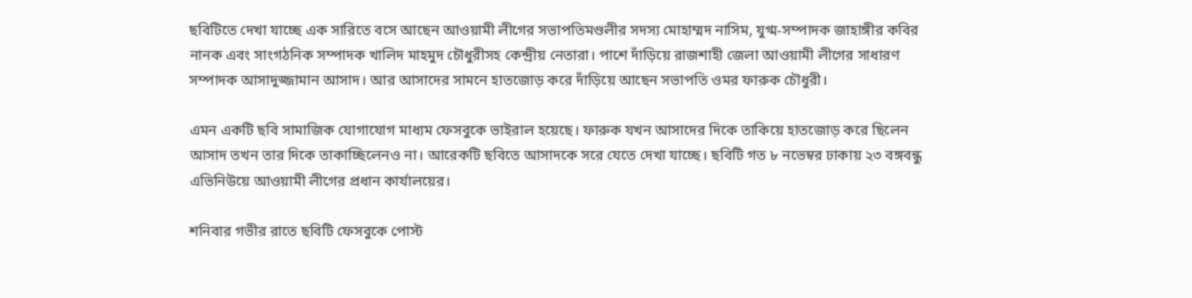ছবিটিতে দেখা যাচ্ছে এক সারিতে বসে আছেন আওয়ামী লীগের সভাপতিমণ্ডলীর সদস্য মোহাম্মদ নাসিম, যুগ্ম-সম্পাদক জাহাঙ্গীর কবির নানক এবং সাংগঠনিক সম্পাদক খালিদ মাহমুদ চৌধুরীসহ কেন্দ্রীয় নেতারা। পাশে দাঁড়িয়ে রাজশাহী জেলা আওয়ামী লীগের সাধারণ সম্পাদক আসাদুজ্জামান আসাদ। আর আসাদের সামনে হাতজোড় করে দাঁড়িয়ে আছেন সভাপতি ওমর ফারুক চৌধুরী।

এমন একটি ছবি সামাজিক যোগাযোগ মাধ্যম ফেসবুকে ভাইরাল হয়েছে। ফারুক যখন আসাদের দিকে তাকিয়ে হাতজোড় করে ছিলেন আসাদ তখন তার দিকে তাকাচ্ছিলেনও না। আরেকটি ছবিতে আসাদকে সরে যেতে দেখা যাচ্ছে। ছবিটি গত ৮ নভেম্বর ঢাকায় ২৩ বঙ্গবন্ধু এভিনিউয়ে আওয়ামী লীগের প্রধান কার্যালয়ের।

শনিবার গভীর রাতে ছবিটি ফেসবুকে পোস্ট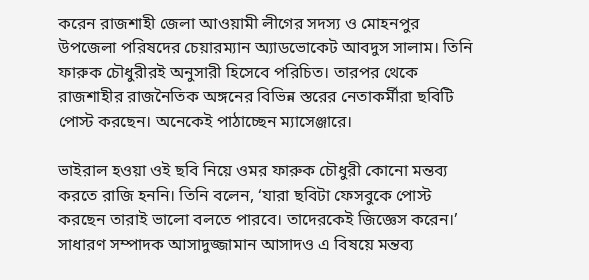করেন রাজশাহী জেলা আওয়ামী লীগের সদস্য ও মোহনপুর উপজেলা পরিষদের চেয়ারম্যান অ্যাডভোকেট আবদুস সালাম। তিনি ফারুক চৌধুরীরই অনুসারী হিসেবে পরিচিত। তারপর থেকে রাজশাহীর রাজনৈতিক অঙ্গনের বিভিন্ন স্তরের নেতাকর্মীরা ছবিটি পোস্ট করছেন। অনেকেই পাঠাচ্ছেন ম্যাসেঞ্জারে।

ভাইরাল হওয়া ওই ছবি নিয়ে ওমর ফারুক চৌধুরী কোনো মন্তব্য করতে রাজি হননি। তিনি বলেন, ‘যারা ছবিটা ফেসবুকে পোস্ট করছেন তারাই ভালো বলতে পারবে। তাদেরকেই জিজ্ঞেস করেন।’ সাধারণ সম্পাদক আসাদুজ্জামান আসাদও এ বিষয়ে মন্তব্য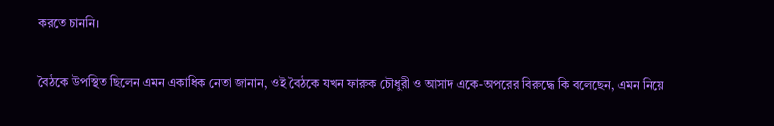করতে চাননি।

বৈঠকে উপস্থিত ছিলেন এমন একাধিক নেতা জানান, ওই বৈঠকে যখন ফারুক চৌধুরী ও আসাদ একে-অপরের বিরুদ্ধে কি বলেছেন, এমন নিয়ে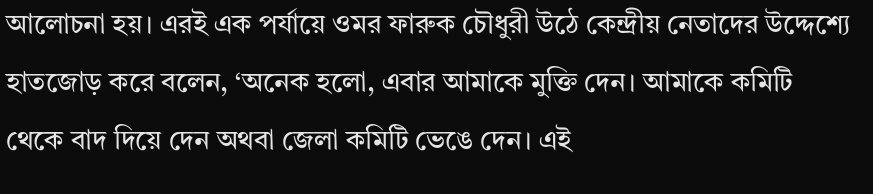আলোচনা হয়। এরই এক পর্যায়ে ওমর ফারুক চৌধুরী উঠে কেন্দ্রীয় নেতাদের উদ্দেশ্যে হাতজোড় করে বলেন, ‘অনেক হলো, এবার আমাকে মুক্তি দেন। আমাকে কমিটি থেকে বাদ দিয়ে দেন অথবা জেলা কমিটি ভেঙে দেন। এই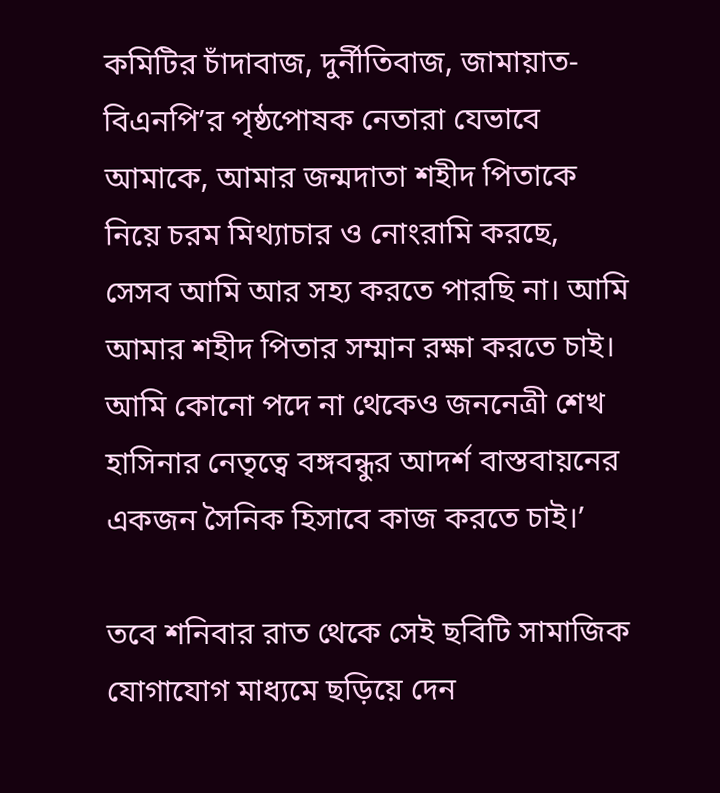কমিটির চাঁদাবাজ, দুর্নীতিবাজ, জামায়াত-বিএনপি’র পৃষ্ঠপোষক নেতারা যেভাবে আমাকে, আমার জন্মদাতা শহীদ পিতাকে নিয়ে চরম মিথ্যাচার ও নোংরামি করছে, সেসব আমি আর সহ্য করতে পারছি না। আমি আমার শহীদ পিতার সম্মান রক্ষা করতে চাই। আমি কোনো পদে না থেকেও জননেত্রী শেখ হাসিনার নেতৃত্বে বঙ্গবন্ধুর আদর্শ বাস্তবায়নের একজন সৈনিক হিসাবে কাজ করতে চাই।’

তবে শনিবার রাত থেকে সেই ছবিটি সামাজিক যোগাযোগ মাধ্যমে ছড়িয়ে দেন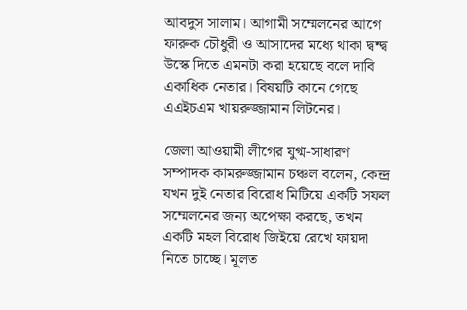আবদুস সালাম। আগামী সম্মেলনের আগে ফারুক চৌধুরী ও আসাদের মধ্যে থাকা দ্বন্দ্ব উস্কে দিতে এমনটা করা হয়েছে বলে দাবি একাধিক নেতার। বিষয়টি কানে গেছে এএইচএম খায়রুজ্জামান লিটনের।

জেলা আওয়ামী লীগের যুগ্ম-সাধারণ সম্পাদক কামরুজ্জামান চঞ্চল বলেন, কেন্দ্র যখন দুই নেতার বিরোধ মিটিয়ে একটি সফল সম্মেলনের জন্য অপেক্ষা করছে, তখন একটি মহল বিরোধ জিইয়ে রেখে ফায়দা নিতে চাচ্ছে। মূলত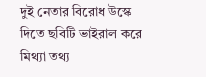দুই নেতার বিরোধ উস্কে দিতে ছবিটি ভাইরাল করে মিথ্যা তথ্য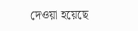দেওয়া হয়েছে